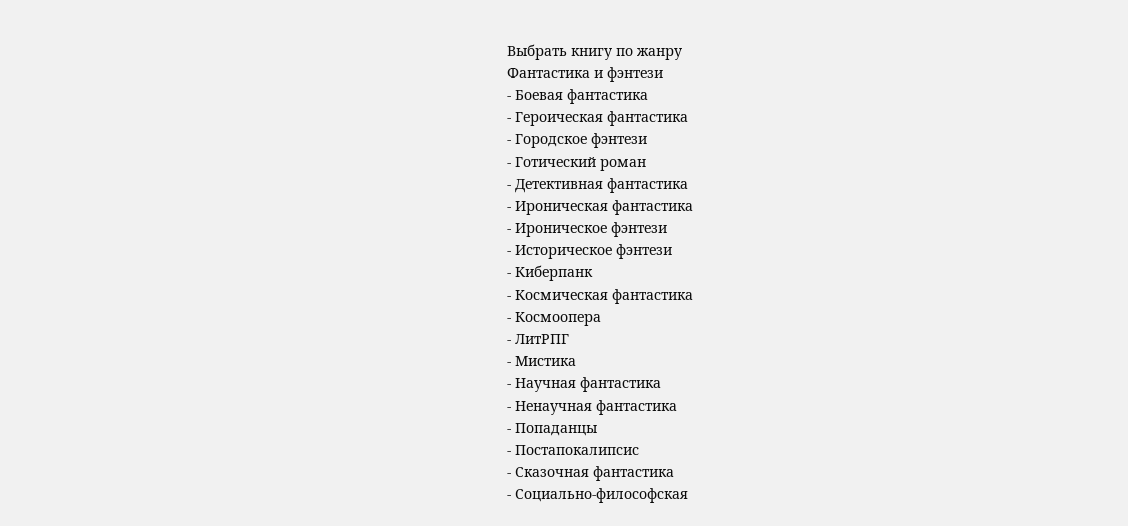Выбрать книгу по жанру
Фантастика и фэнтези
- Боевая фантастика
- Героическая фантастика
- Городское фэнтези
- Готический роман
- Детективная фантастика
- Ироническая фантастика
- Ироническое фэнтези
- Историческое фэнтези
- Киберпанк
- Космическая фантастика
- Космоопера
- ЛитРПГ
- Мистика
- Научная фантастика
- Ненаучная фантастика
- Попаданцы
- Постапокалипсис
- Сказочная фантастика
- Социально-философская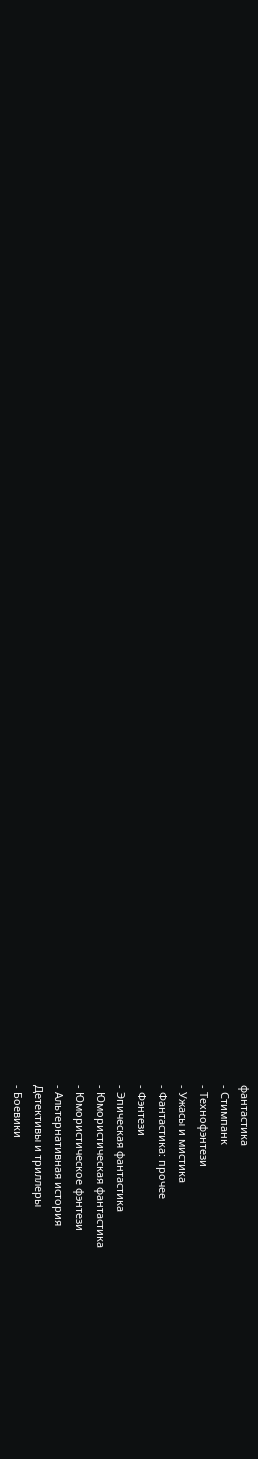фантастика
- Стимпанк
- Технофэнтези
- Ужасы и мистика
- Фантастика: прочее
- Фэнтези
- Эпическая фантастика
- Юмористическая фантастика
- Юмористическое фэнтези
- Альтернативная история
Детективы и триллеры
- Боевики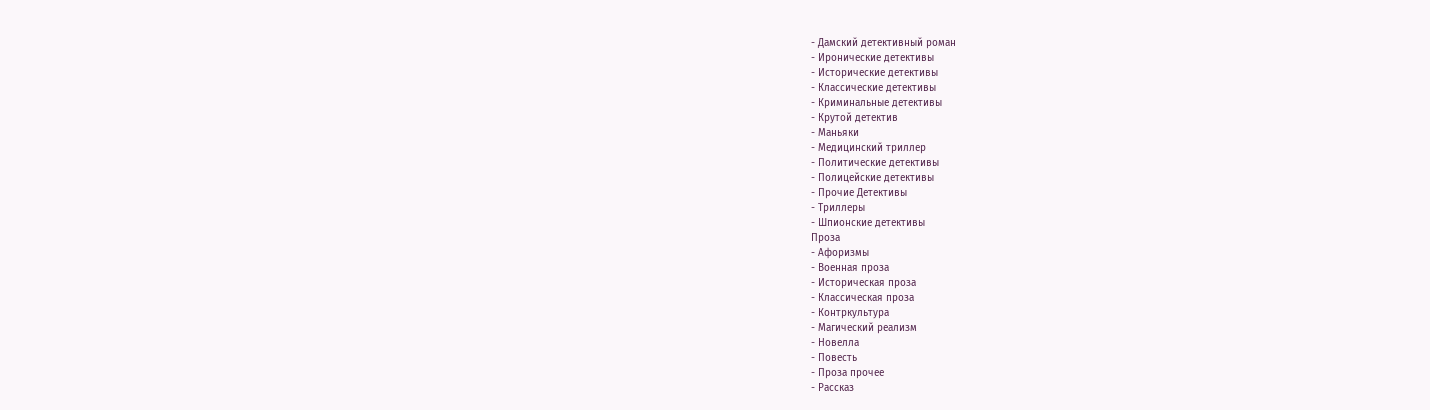- Дамский детективный роман
- Иронические детективы
- Исторические детективы
- Классические детективы
- Криминальные детективы
- Крутой детектив
- Маньяки
- Медицинский триллер
- Политические детективы
- Полицейские детективы
- Прочие Детективы
- Триллеры
- Шпионские детективы
Проза
- Афоризмы
- Военная проза
- Историческая проза
- Классическая проза
- Контркультура
- Магический реализм
- Новелла
- Повесть
- Проза прочее
- Рассказ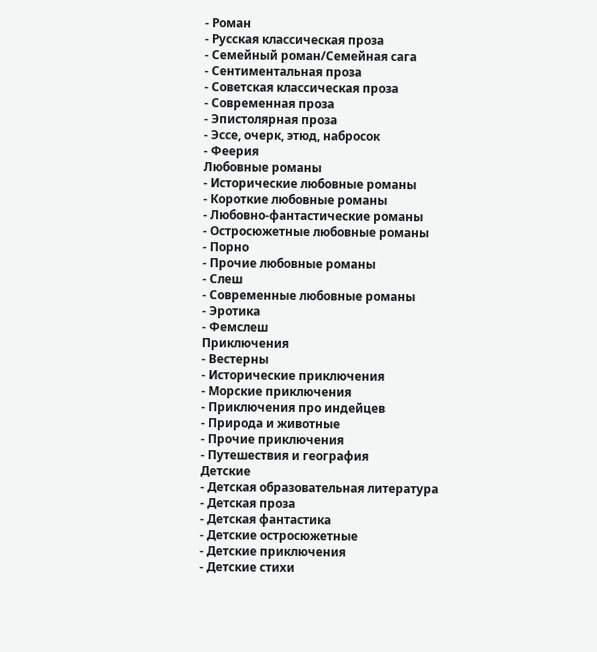- Роман
- Русская классическая проза
- Семейный роман/Семейная сага
- Сентиментальная проза
- Советская классическая проза
- Современная проза
- Эпистолярная проза
- Эссе, очерк, этюд, набросок
- Феерия
Любовные романы
- Исторические любовные романы
- Короткие любовные романы
- Любовно-фантастические романы
- Остросюжетные любовные романы
- Порно
- Прочие любовные романы
- Слеш
- Современные любовные романы
- Эротика
- Фемслеш
Приключения
- Вестерны
- Исторические приключения
- Морские приключения
- Приключения про индейцев
- Природа и животные
- Прочие приключения
- Путешествия и география
Детские
- Детская образовательная литература
- Детская проза
- Детская фантастика
- Детские остросюжетные
- Детские приключения
- Детские стихи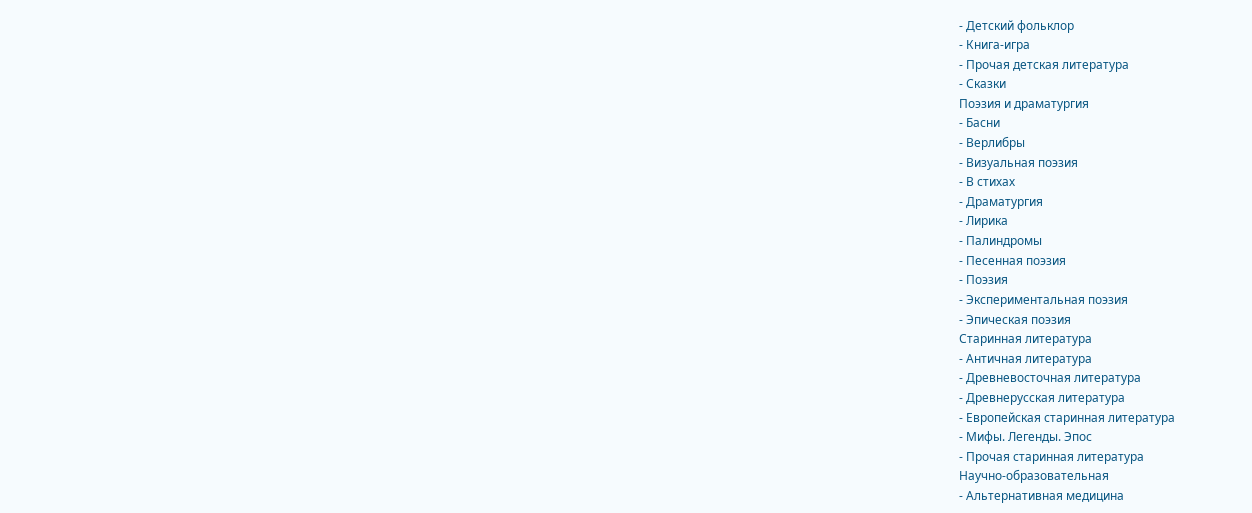- Детский фольклор
- Книга-игра
- Прочая детская литература
- Сказки
Поэзия и драматургия
- Басни
- Верлибры
- Визуальная поэзия
- В стихах
- Драматургия
- Лирика
- Палиндромы
- Песенная поэзия
- Поэзия
- Экспериментальная поэзия
- Эпическая поэзия
Старинная литература
- Античная литература
- Древневосточная литература
- Древнерусская литература
- Европейская старинная литература
- Мифы. Легенды. Эпос
- Прочая старинная литература
Научно-образовательная
- Альтернативная медицина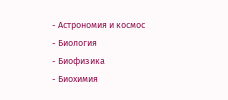- Астрономия и космос
- Биология
- Биофизика
- Биохимия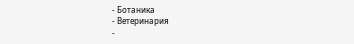- Ботаника
- Ветеринария
-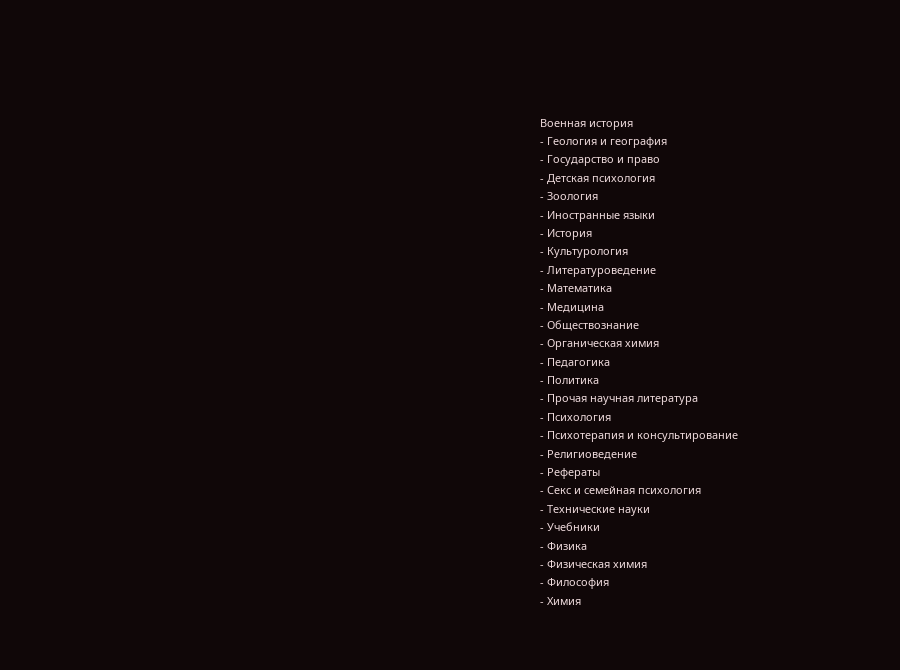Военная история
- Геология и география
- Государство и право
- Детская психология
- Зоология
- Иностранные языки
- История
- Культурология
- Литературоведение
- Математика
- Медицина
- Обществознание
- Органическая химия
- Педагогика
- Политика
- Прочая научная литература
- Психология
- Психотерапия и консультирование
- Религиоведение
- Рефераты
- Секс и семейная психология
- Технические науки
- Учебники
- Физика
- Физическая химия
- Философия
- Химия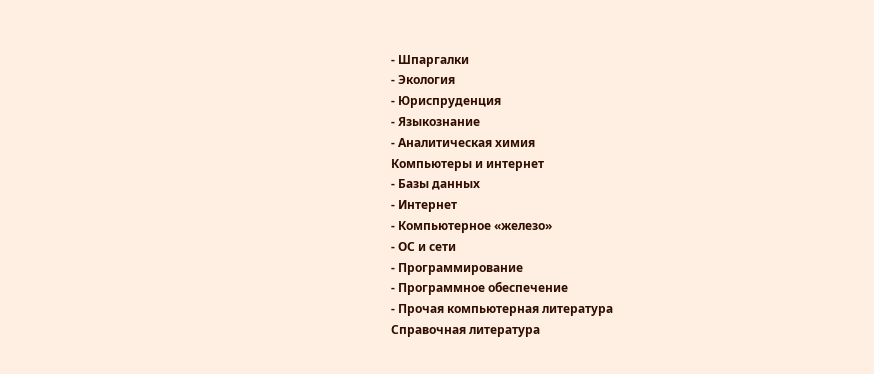- Шпаргалки
- Экология
- Юриспруденция
- Языкознание
- Аналитическая химия
Компьютеры и интернет
- Базы данных
- Интернет
- Компьютерное «железо»
- ОС и сети
- Программирование
- Программное обеспечение
- Прочая компьютерная литература
Справочная литература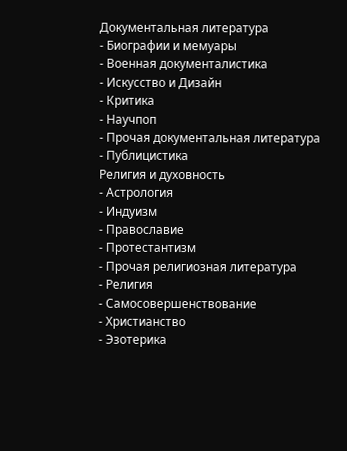Документальная литература
- Биографии и мемуары
- Военная документалистика
- Искусство и Дизайн
- Критика
- Научпоп
- Прочая документальная литература
- Публицистика
Религия и духовность
- Астрология
- Индуизм
- Православие
- Протестантизм
- Прочая религиозная литература
- Религия
- Самосовершенствование
- Христианство
- Эзотерика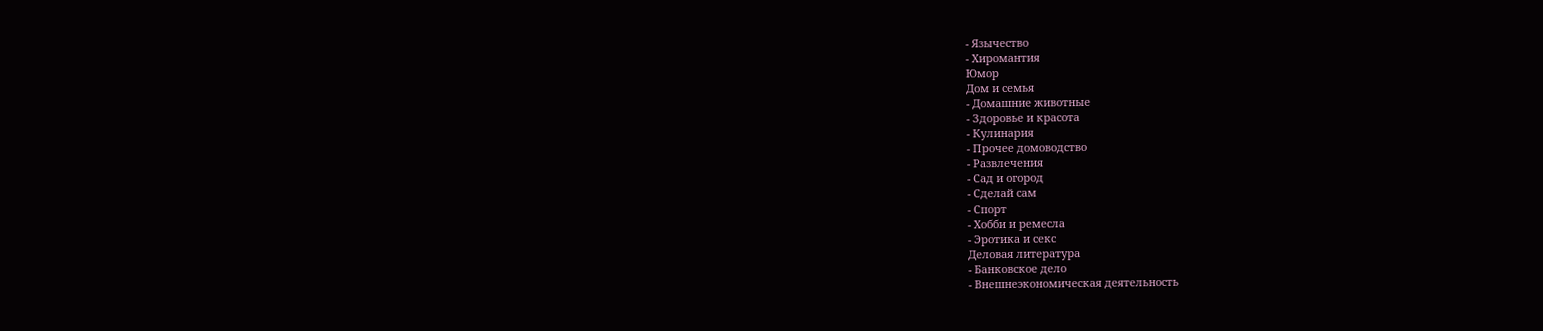- Язычество
- Хиромантия
Юмор
Дом и семья
- Домашние животные
- Здоровье и красота
- Кулинария
- Прочее домоводство
- Развлечения
- Сад и огород
- Сделай сам
- Спорт
- Хобби и ремесла
- Эротика и секс
Деловая литература
- Банковское дело
- Внешнеэкономическая деятельность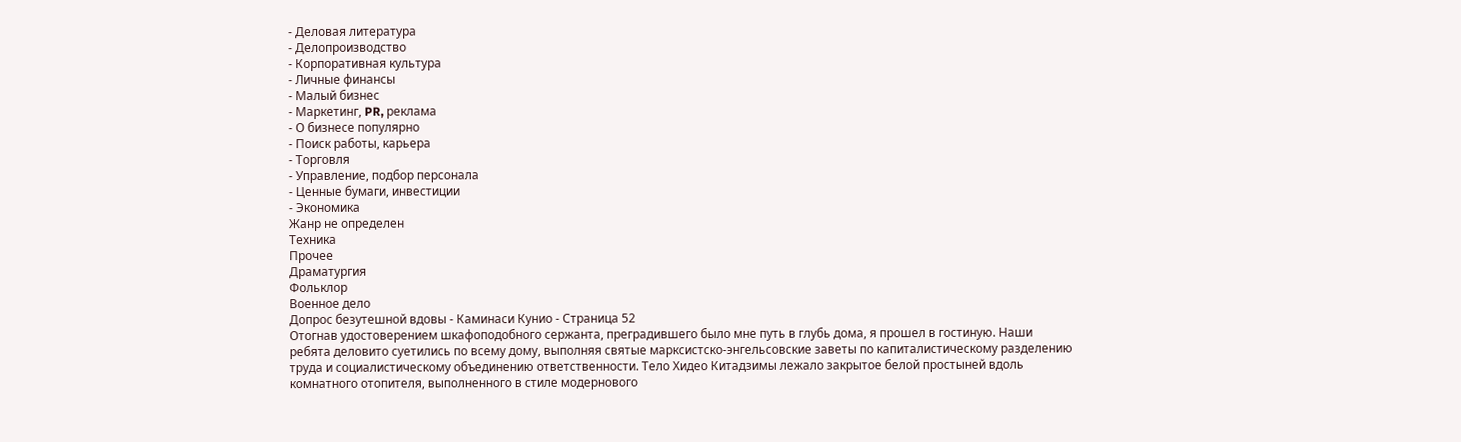- Деловая литература
- Делопроизводство
- Корпоративная культура
- Личные финансы
- Малый бизнес
- Маркетинг, PR, реклама
- О бизнесе популярно
- Поиск работы, карьера
- Торговля
- Управление, подбор персонала
- Ценные бумаги, инвестиции
- Экономика
Жанр не определен
Техника
Прочее
Драматургия
Фольклор
Военное дело
Допрос безутешной вдовы - Каминаси Кунио - Страница 52
Отогнав удостоверением шкафоподобного сержанта, преградившего было мне путь в глубь дома, я прошел в гостиную. Наши ребята деловито суетились по всему дому, выполняя святые марксистско-энгельсовские заветы по капиталистическому разделению труда и социалистическому объединению ответственности. Тело Хидео Китадзимы лежало закрытое белой простыней вдоль комнатного отопителя, выполненного в стиле модернового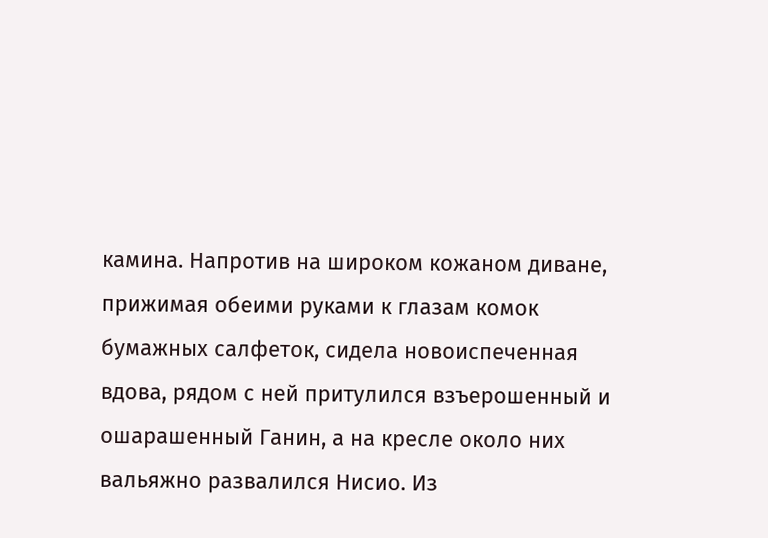камина. Напротив на широком кожаном диване, прижимая обеими руками к глазам комок бумажных салфеток, сидела новоиспеченная вдова, рядом с ней притулился взъерошенный и ошарашенный Ганин, а на кресле около них вальяжно развалился Нисио. Из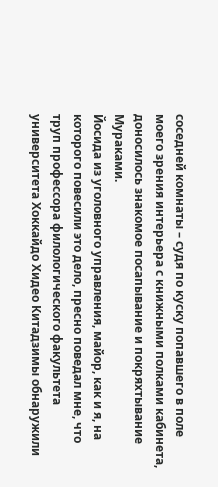соседней комнаты – судя по куску попавшего в поле моего зрения интерьера с книжными полками кабинета, доносилось знакомое посапывание и покряхтывание Мураками.
Йосида из уголовного управления, майор, как и я, на которого повесили это дело, пресно поведал мне, что труп профессора филологического факультета университета Хоккайдо Хидео Китадзимы обнаружили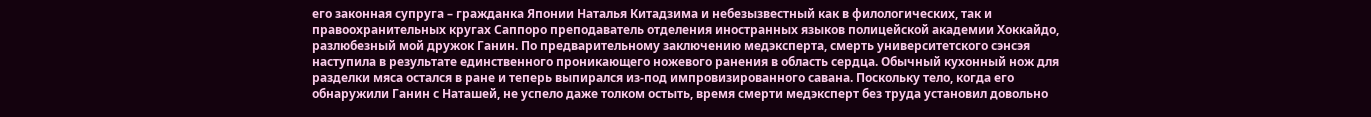его законная супруга – гражданка Японии Наталья Китадзима и небезызвестный как в филологических, так и правоохранительных кругах Саппоро преподаватель отделения иностранных языков полицейской академии Хоккайдо, разлюбезный мой дружок Ганин. По предварительному заключению медэксперта, смерть университетского сэнсэя наступила в результате единственного проникающего ножевого ранения в область сердца. Обычный кухонный нож для разделки мяса остался в ране и теперь выпирался из-под импровизированного савана. Поскольку тело, когда его обнаружили Ганин с Наташей, не успело даже толком остыть, время смерти медэксперт без труда установил довольно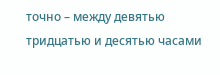точно – между девятью тридцатью и десятью часами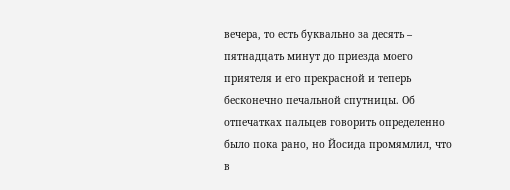вечера, то есть буквально за десять – пятнадцать минут до приезда моего приятеля и его прекрасной и теперь бесконечно печальной спутницы. Об отпечатках пальцев говорить определенно было пока рано, но Йосида промямлил, что в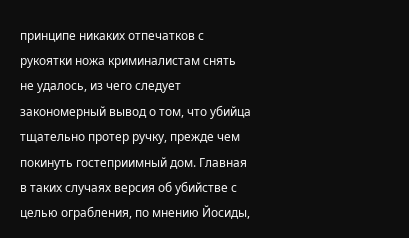принципе никаких отпечатков с рукоятки ножа криминалистам снять не удалось, из чего следует закономерный вывод о том, что убийца тщательно протер ручку, прежде чем покинуть гостеприимный дом. Главная в таких случаях версия об убийстве с целью ограбления, по мнению Йосиды,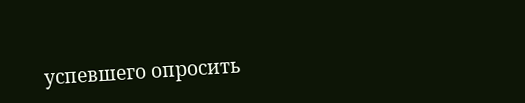успевшего опросить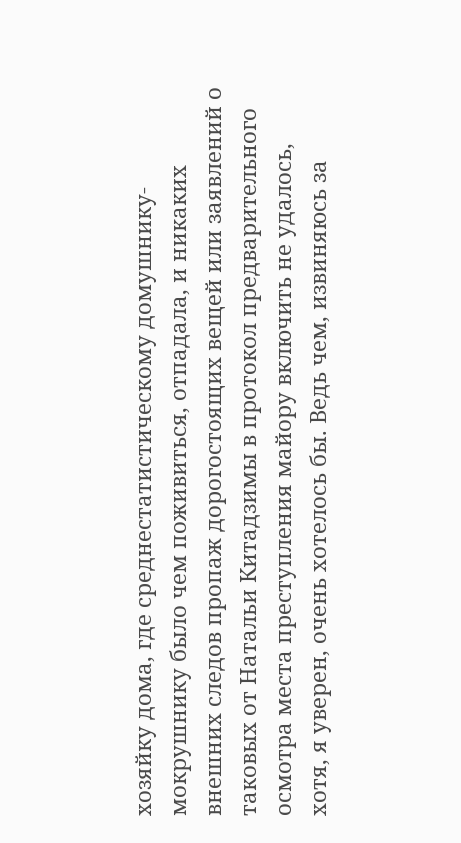хозяйку дома, где среднестатистическому домушнику-мокрушнику было чем поживиться, отпадала, и никаких внешних следов пропаж дорогостоящих вещей или заявлений о таковых от Натальи Китадзимы в протокол предварительного осмотра места преступления майору включить не удалось, хотя, я уверен, очень хотелось бы. Ведь чем, извиняюсь за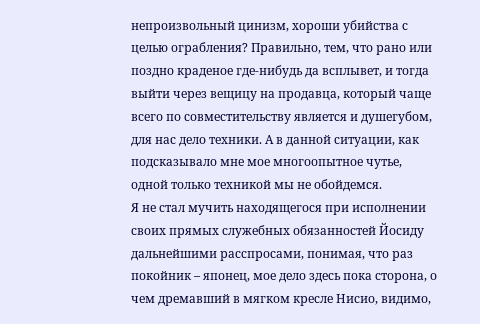непроизвольный цинизм, хороши убийства с целью ограбления? Правильно, тем, что рано или поздно краденое где-нибудь да всплывет, и тогда выйти через вещицу на продавца, который чаще всего по совместительству является и душегубом, для нас дело техники. А в данной ситуации, как подсказывало мне мое многоопытное чутье, одной только техникой мы не обойдемся.
Я не стал мучить находящегося при исполнении своих прямых служебных обязанностей Йосиду дальнейшими расспросами, понимая, что раз покойник – японец, мое дело здесь пока сторона, о чем дремавший в мягком кресле Нисио, видимо,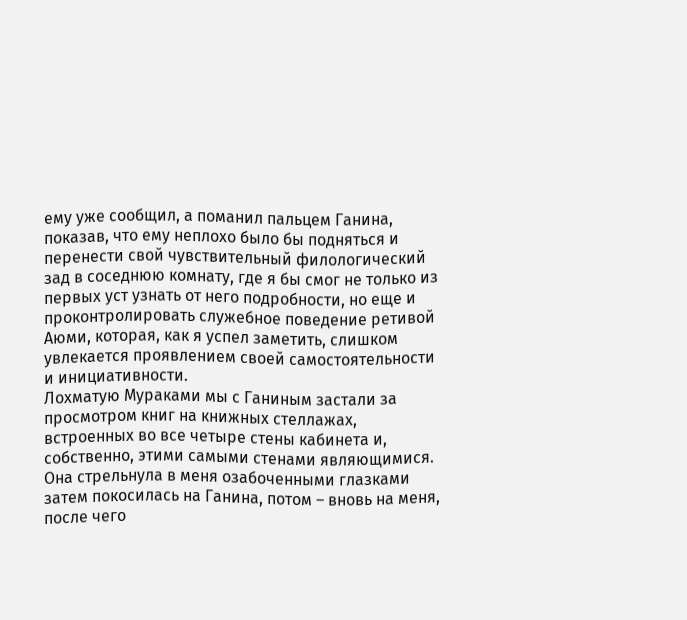ему уже сообщил, а поманил пальцем Ганина, показав, что ему неплохо было бы подняться и перенести свой чувствительный филологический зад в соседнюю комнату, где я бы смог не только из первых уст узнать от него подробности, но еще и проконтролировать служебное поведение ретивой Аюми, которая, как я успел заметить, слишком увлекается проявлением своей самостоятельности и инициативности.
Лохматую Мураками мы с Ганиным застали за просмотром книг на книжных стеллажах, встроенных во все четыре стены кабинета и, собственно, этими самыми стенами являющимися. Она стрельнула в меня озабоченными глазками затем покосилась на Ганина, потом – вновь на меня, после чего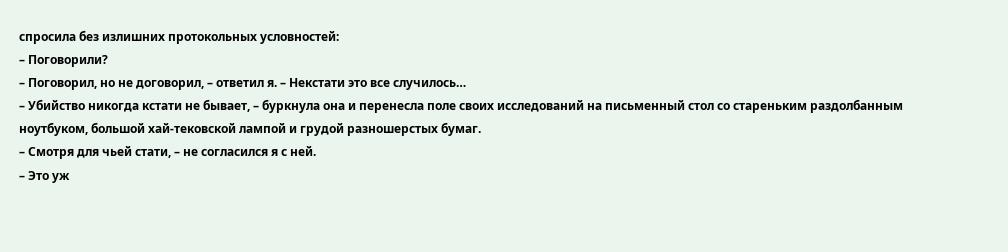спросила без излишних протокольных условностей:
– Поговорили?
– Поговорил, но не договорил, – ответил я. – Некстати это все случилось…
– Убийство никогда кстати не бывает, – буркнула она и перенесла поле своих исследований на письменный стол со стареньким раздолбанным ноутбуком, большой хай-тековской лампой и грудой разношерстых бумаг.
– Смотря для чьей стати, – не согласился я с ней.
– Это уж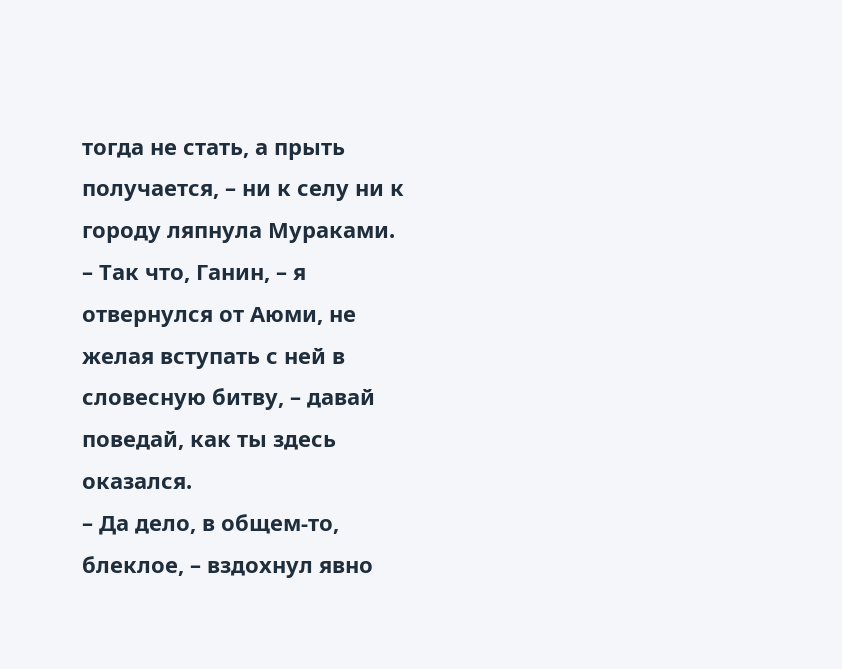тогда не стать, а прыть получается, – ни к селу ни к городу ляпнула Мураками.
– Так что, Ганин, – я отвернулся от Аюми, не желая вступать с ней в словесную битву, – давай поведай, как ты здесь оказался.
– Да дело, в общем-то, блеклое, – вздохнул явно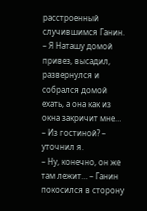расстроенный случившимся Ганин. – Я Наташу домой привез, высадил, развернулся и собрался домой ехать, а она как из окна закричит мне…
– Из гостиной? – уточнил я.
– Ну, конечно, он же там лежит… – Ганин покосился в сторону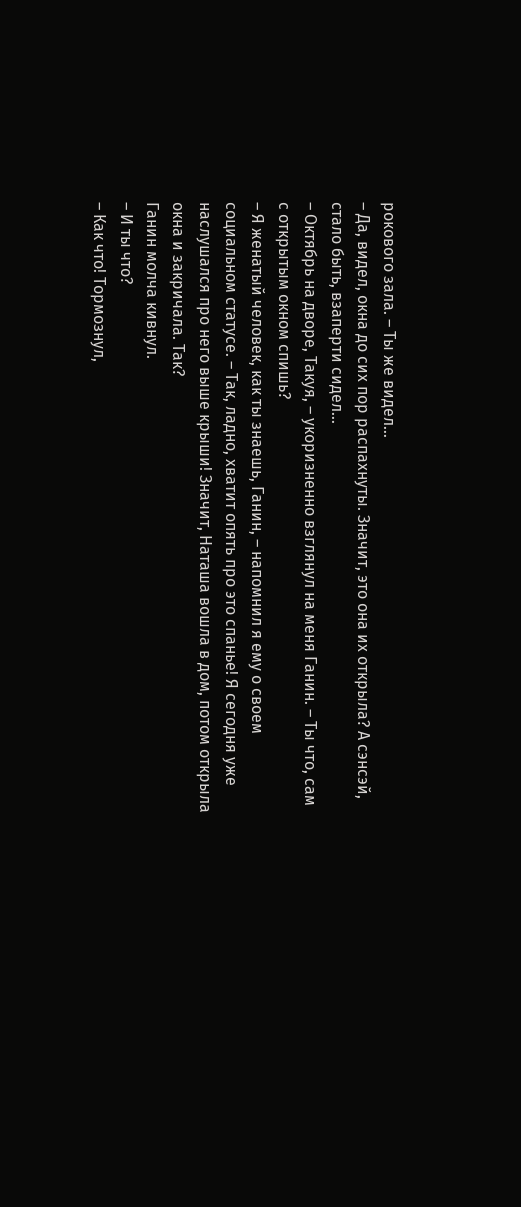рокового зала. – Ты же видел…
– Да, видел, окна до сих пор распахнуты. Значит, это она их открыла? А сэнсэй, стало быть, взаперти сидел…
– Октябрь на дворе, Такуя, – укоризненно взглянул на меня Ганин. – Ты что, сам с открытым окном спишь?
– Я женатый человек, как ты знаешь, Ганин, – напомнил я ему о своем социальном статусе. – Так, ладно, хватит опять про это спанье! Я сегодня уже наслушался про него выше крыши! Значит, Наташа вошла в дом, потом открыла окна и закричала. Так?
Ганин молча кивнул.
– И ты что?
– Как что! Тормознул,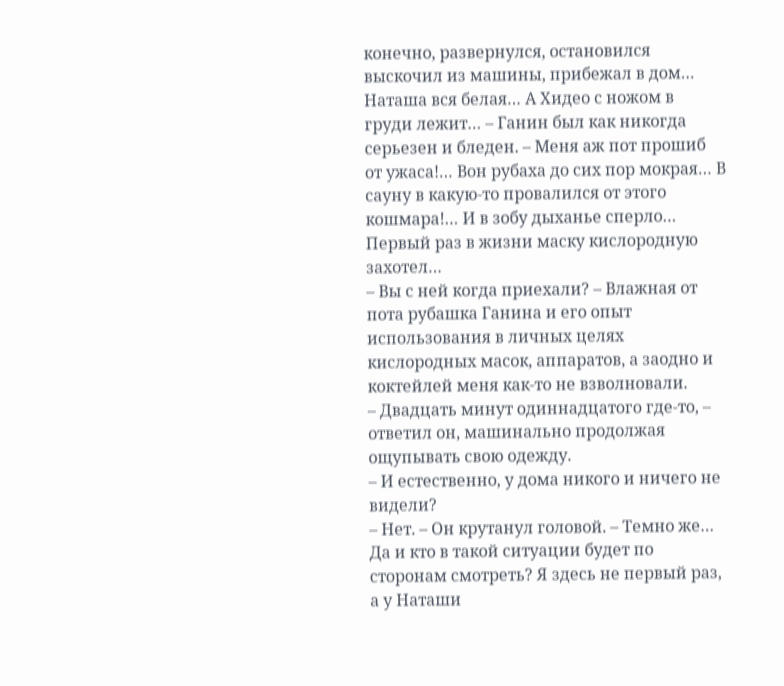конечно, развернулся, остановился выскочил из машины, прибежал в дом… Наташа вся белая… А Хидео с ножом в груди лежит… – Ганин был как никогда серьезен и бледен. – Меня аж пот прошиб от ужаса!… Вон рубаха до сих пор мокрая… В сауну в какую-то провалился от этого кошмара!… И в зобу дыханье сперло… Первый раз в жизни маску кислородную захотел…
– Вы с ней когда приехали? – Влажная от пота рубашка Ганина и его опыт использования в личных целях кислородных масок, аппаратов, а заодно и коктейлей меня как-то не взволновали.
– Двадцать минут одиннадцатого где-то, – ответил он, машинально продолжая ощупывать свою одежду.
– И естественно, у дома никого и ничего не видели?
– Нет. – Он крутанул головой. – Темно же… Да и кто в такой ситуации будет по сторонам смотреть? Я здесь не первый раз, а у Наташи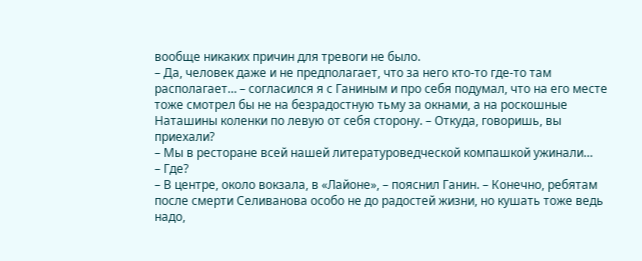вообще никаких причин для тревоги не было.
– Да, человек даже и не предполагает, что за него кто-то где-то там располагает… – согласился я с Ганиным и про себя подумал, что на его месте тоже смотрел бы не на безрадостную тьму за окнами, а на роскошные Наташины коленки по левую от себя сторону. – Откуда, говоришь, вы приехали?
– Мы в ресторане всей нашей литературоведческой компашкой ужинали…
– Где?
– В центре, около вокзала, в «Лайоне», – пояснил Ганин. – Конечно, ребятам после смерти Селиванова особо не до радостей жизни, но кушать тоже ведь надо,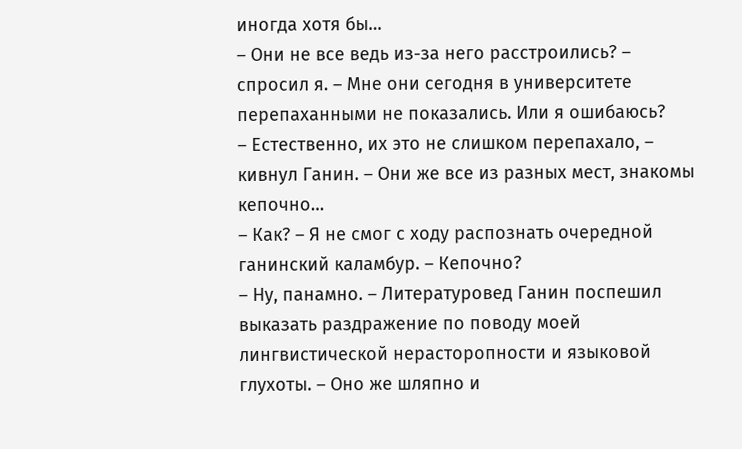иногда хотя бы…
– Они не все ведь из-за него расстроились? – спросил я. – Мне они сегодня в университете перепаханными не показались. Или я ошибаюсь?
– Естественно, их это не слишком перепахало, – кивнул Ганин. – Они же все из разных мест, знакомы кепочно…
– Как? – Я не смог с ходу распознать очередной ганинский каламбур. – Кепочно?
– Ну, панамно. – Литературовед Ганин поспешил выказать раздражение по поводу моей лингвистической нерасторопности и языковой глухоты. – Оно же шляпно и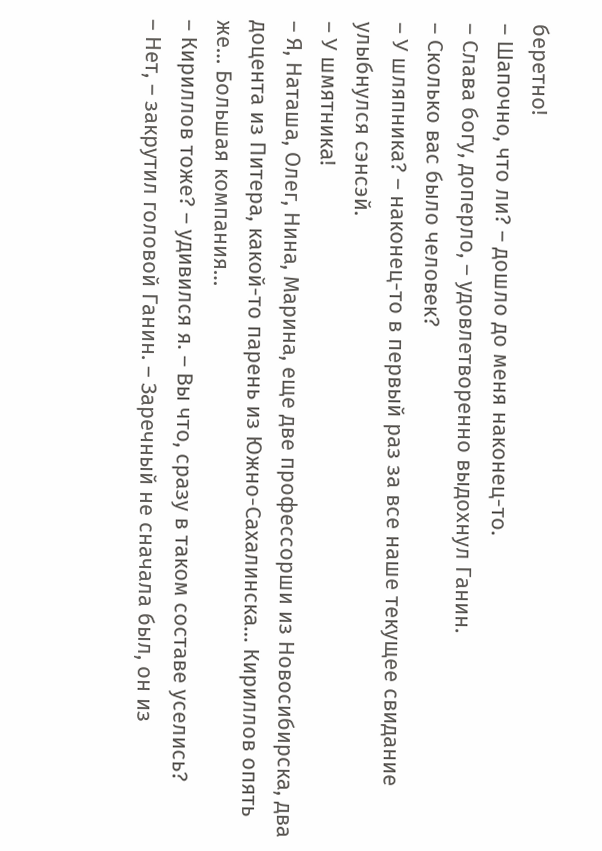беретно!
– Шапочно, что ли? – дошло до меня наконец-то.
– Слава богу, доперло, – удовлетворенно выдохнул Ганин.
– Сколько вас было человек?
– У шляпника? – наконец-то в первый раз за все наше текущее свидание улыбнулся сэнсэй.
– У шмятника!
– Я, Наташа, Олег, Нина, Марина, еще две профессорши из Новосибирска, два доцента из Питера, какой-то парень из Южно-Сахалинска… Кириллов опять же… Большая компания…
– Кириллов тоже? – удивился я. – Вы что, сразу в таком составе уселись?
– Нет, – закрутил головой Ганин. – Заречный не сначала был, он из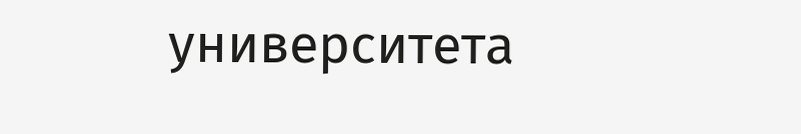университета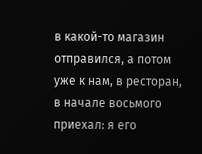в какой-то магазин отправился, а потом уже к нам, в ресторан, в начале восьмого приехал: я его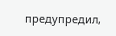предупредил,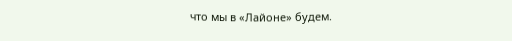что мы в «Лайоне» будем.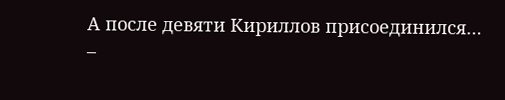А после девяти Кириллов присоединился…
–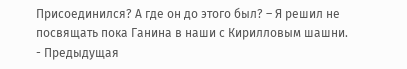Присоединился? А где он до этого был? – Я решил не посвящать пока Ганина в наши с Кирилловым шашни.
- Предыдущая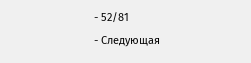- 52/81
- Следующая